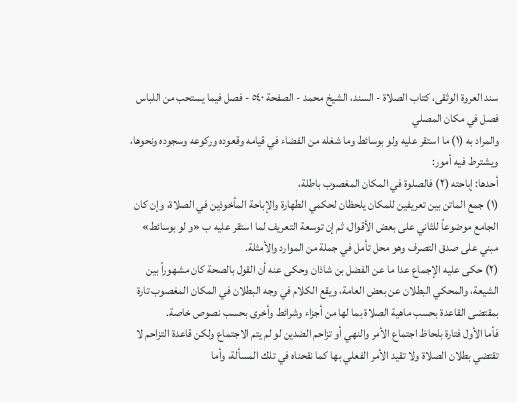سند العروة الوثقى، كتاب الصلاة - السند، الشيخ محمد - الصفحة ٥٤٠ - فصل فيما يستحب من اللباس
فصل في مكان المصلي
والمراد به (١) ما استقر عليه ولو بوسائط وما شغله من الفضاء في قيامه وقعوده وركوعه وسجوده ونحوها، ويشترط فيه أمور:
أحدها: إباحته (٢) فالصلوة في المكان المغصوب باطلة،
(١) جمع الماتن بين تعريفين للمكان يلحظان لحكمي الطهارة والإباحة المأخوذين في الصلاة، وإن كان الجامع موضوعاً للثاني على بعض الأقوال، ثم إن توسعة التعريف لما استقر عليه ب «و لو بوسائط» مبني على صدق التصرف وهو محل تأمل في جملة من الموارد والأمثلة.
(٢) حكى عليه الإجماع عدا ما عن الفضل بن شاذان وحكى عنه أن القول بالصحة كان مشهوراً بين الشيعة، والمحكي البطلان عن بعض العامة، ويقع الكلام في وجه البطلان في المكان المغصوب تارة بمقتضى القاعدة بحسب ماهية الصلاة بما لها من أجزاء وشرائط وأخرى بحسب نصوص خاصة.
فأما الأول فتارة بلحاظ اجتماع الأمر والنهي أو تزاحم الضدين لو لم يتم الاجتماع ولكن قاعدة التزاحم لا تقتضي بطلان الصلاة ولا تقيد الأمر الفعلي بها كما نقحناه في تلك المسألة، وأما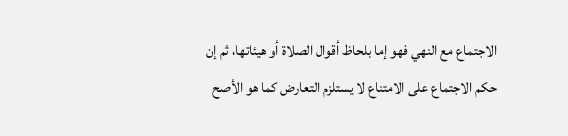الاجتماع مع النهي فهو إما بلحاظ أقوال الصلاة أو هيئاتها، ثم إن حكم الاجتماع على الامتناع لا يستلزم التعارض كما هو الأصح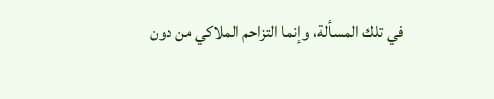في تلك المسألة، وإنما التزاحم الملاكي من دون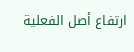ارتفاع أصل الفعلية